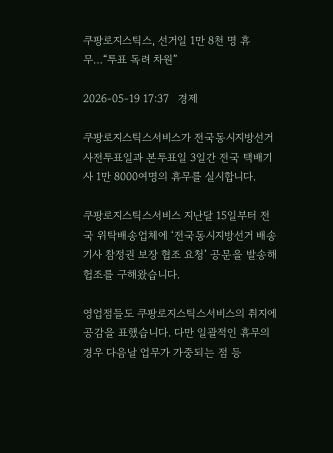쿠팡로지스틱스, 선거일 1만 8천 명 휴무…“투표 독려 차원”

2026-05-19 17:37   경제

쿠팡로지스틱스서비스가 전국동시지방선거 사전투표일과 본투표일 3일간 전국 택배기사 1만 8000여명의 휴무를 실시합니다.

쿠팡로지스틱스서비스 지난달 15일부터 전국 위탁배송업체에 ‘전국동시지방선거 배송기사 참정권 보장 협조 요청’ 공문을 발송해 헙조를 구해왔습니다.

영업점들도 쿠팡로지스틱스서비스의 취지에 공감을 표했습니다. 다만 일괄적인 휴무의 경우 다음날 업무가 가중되는 점 등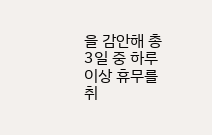을 감안해 총 3일 중 하루 이상 휴무를 취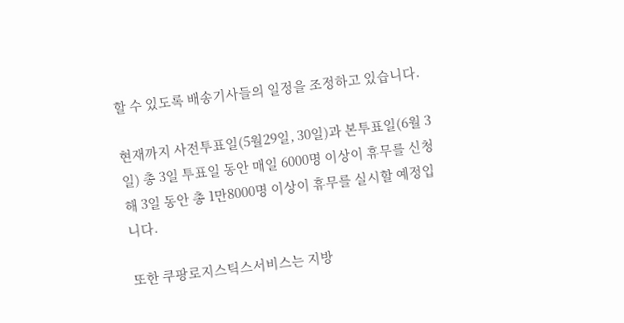할 수 있도록 배송기사들의 일정을 조정하고 있습니다.

현재까지 사전투표일(5월29일, 30일)과 본투표일(6월 3일) 총 3일 투표일 동안 매일 6000명 이상이 휴무를 신청해 3일 동안 총 1만8000명 이상이 휴무를 실시할 예정입니다.

또한 쿠팡로지스틱스서비스는 지방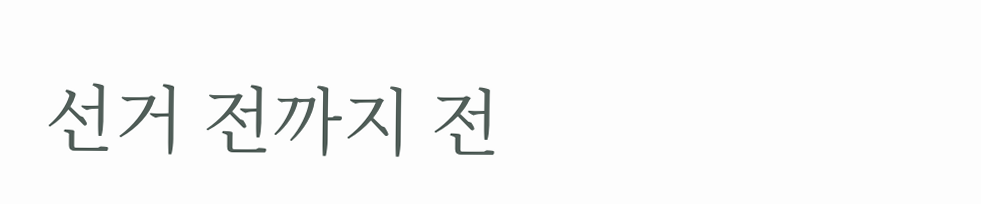선거 전까지 전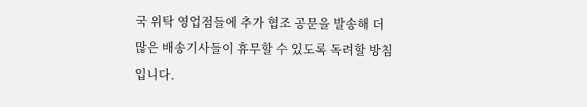국 위탁 영업점들에 추가 협조 공문을 발송해 더 많은 배송기사들이 휴무할 수 있도록 독려할 방침입니다.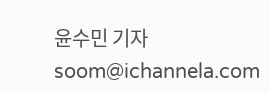윤수민 기자 soom@ichannela.com